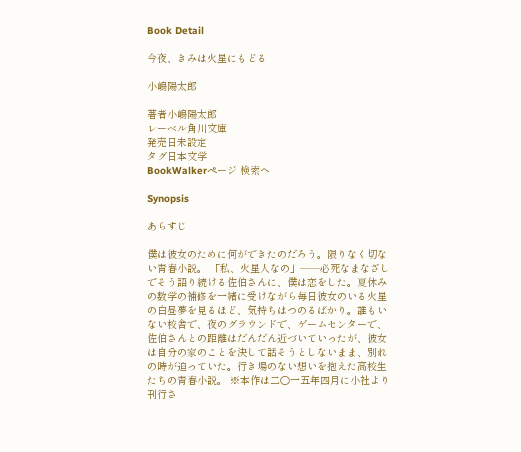Book Detail

今夜、きみは火星にもどる

小嶋陽太郎

著者小嶋陽太郎
レーベル角川文庫
発売日未設定
タグ日本文学
BookWalkerページ 検索へ

Synopsis

あらすじ

僕は彼女のために何ができたのだろう。限りなく切ない青春小説。 「私、火星人なの」――必死なまなざしでそう語り続ける佐伯さんに、僕は恋をした。夏休みの数学の補修を一緒に受けながら毎日彼女のいる火星の白昼夢を見るほど、気持ちはつのるばかり。誰もいない校舎で、夜のグラウンドで、ゲームセンターで、佐伯さんとの距離はだんだん近づいていったが、彼女は自分の家のことを決して話そうとしないまま、別れの時が迫っていた。行き場のない想いを抱えた高校生たちの青春小説。 ※本作は二〇一五年四月に小社より刊行さ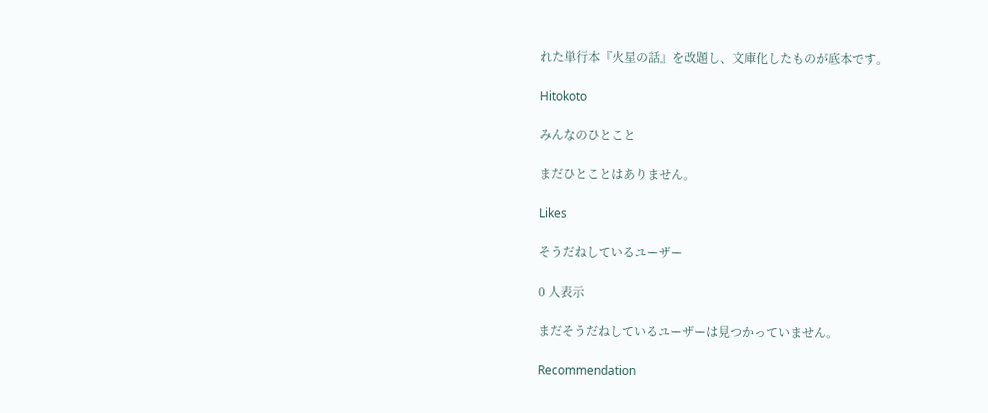れた単行本『火星の話』を改題し、文庫化したものが底本です。

Hitokoto

みんなのひとこと

まだひとことはありません。

Likes

そうだねしているユーザー

0 人表示

まだそうだねしているユーザーは見つかっていません。

Recommendation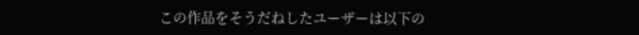この作品をそうだねしたユーザーは以下の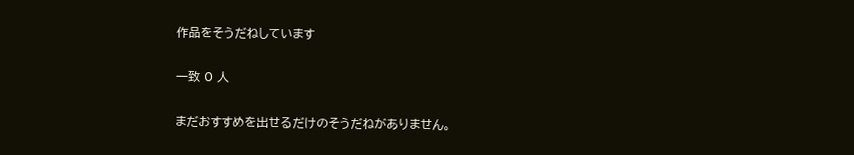作品をそうだねしています

一致 0 人

まだおすすめを出せるだけのそうだねがありません。